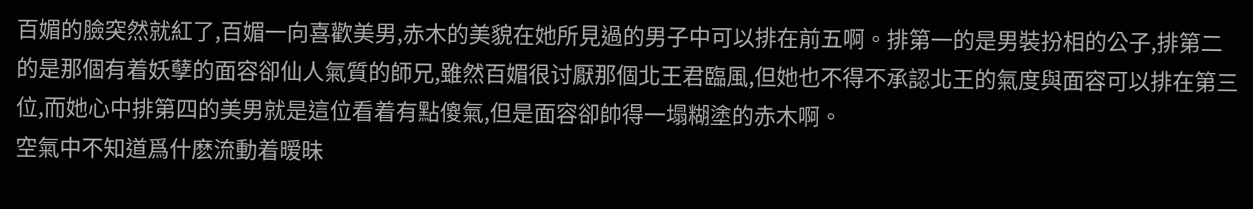百媚的臉突然就紅了,百媚一向喜歡美男,赤木的美貌在她所見過的男子中可以排在前五啊。排第一的是男裝扮相的公子,排第二的是那個有着妖孽的面容卻仙人氣質的師兄,雖然百媚很讨厭那個北王君臨風,但她也不得不承認北王的氣度與面容可以排在第三位,而她心中排第四的美男就是這位看着有點傻氣,但是面容卻帥得一塌糊塗的赤木啊。
空氣中不知道爲什麽流動着暧昧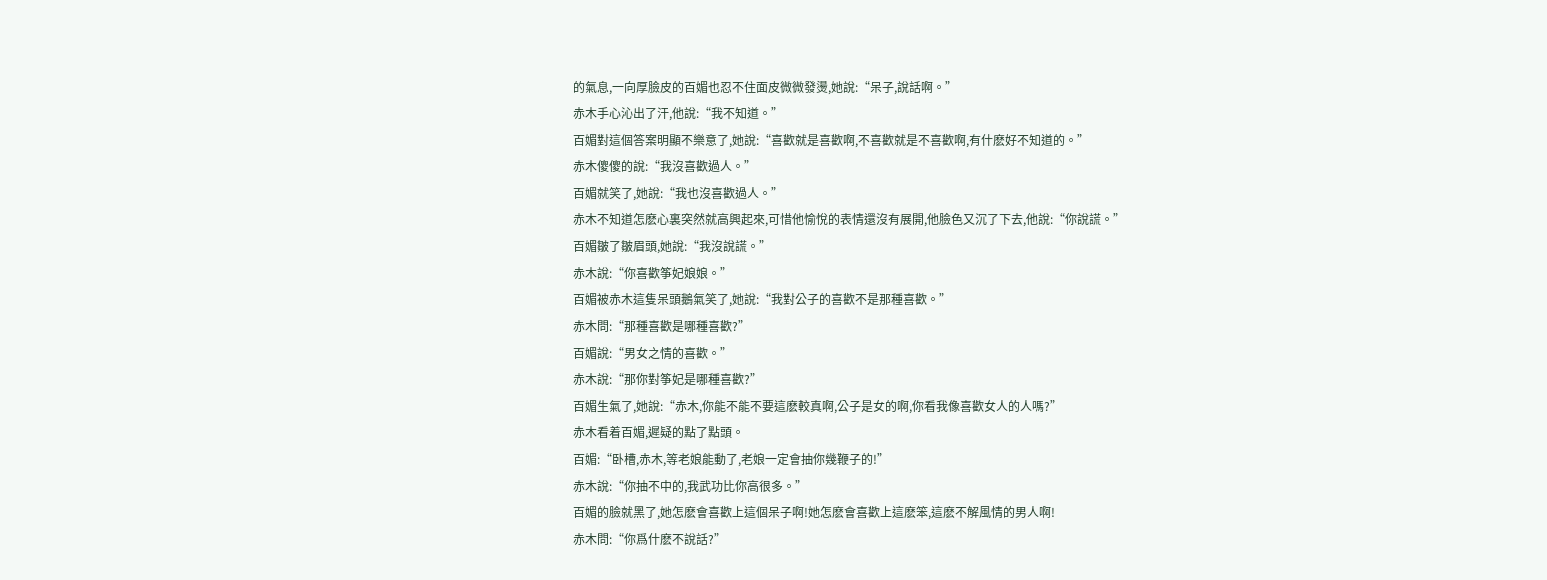的氣息,一向厚臉皮的百媚也忍不住面皮微微發燙,她說:“呆子,說話啊。”
赤木手心沁出了汗,他說:“我不知道。”
百媚對這個答案明顯不樂意了,她說:“喜歡就是喜歡啊,不喜歡就是不喜歡啊,有什麽好不知道的。”
赤木傻傻的說:“我沒喜歡過人。”
百媚就笑了,她說:“我也沒喜歡過人。”
赤木不知道怎麽心裏突然就高興起來,可惜他愉悅的表情還沒有展開,他臉色又沉了下去,他說:“你說謊。”
百媚皺了皺眉頭,她說:“我沒說謊。”
赤木說:“你喜歡筝妃娘娘。”
百媚被赤木這隻呆頭鵝氣笑了,她說:“我對公子的喜歡不是那種喜歡。”
赤木問:“那種喜歡是哪種喜歡?”
百媚說:“男女之情的喜歡。”
赤木說:“那你對筝妃是哪種喜歡?”
百媚生氣了,她說:“赤木,你能不能不要這麽較真啊,公子是女的啊,你看我像喜歡女人的人嗎?”
赤木看着百媚,遲疑的點了點頭。
百媚:“卧槽,赤木,等老娘能動了,老娘一定會抽你幾鞭子的!”
赤木說:“你抽不中的,我武功比你高很多。”
百媚的臉就黑了,她怎麽會喜歡上這個呆子啊!她怎麽會喜歡上這麽笨,這麽不解風情的男人啊!
赤木問:“你爲什麽不說話?”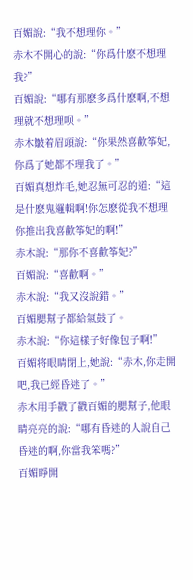百媚說:“我不想理你。”
赤木不開心的說:“你爲什麽不想理我?”
百媚說:“哪有那麽多爲什麽啊,不想理就不想理呗。”
赤木皺着眉頭說:“你果然喜歡筝妃,你爲了她都不理我了。”
百媚真想炸毛,她忍無可忍的道:“這是什麽鬼邏輯啊!你怎麽從我不想理你推出我喜歡筝妃的啊!”
赤木說:“那你不喜歡筝妃?”
百媚說:“喜歡啊。”
赤木說:“我又沒說錯。”
百媚腮幫子都給氣鼓了。
赤木說:“你這樣子好像包子啊!”
百媚将眼睛閉上,她說:“赤木,你走開吧,我已經昏迷了。”
赤木用手戳了戳百媚的腮幫子,他眼睛亮亮的說:“哪有昏迷的人說自己昏迷的啊,你當我笨嗎?”
百媚睜開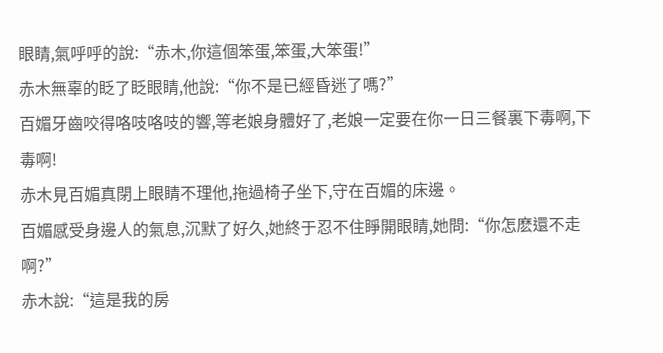眼睛,氣呼呼的說:“赤木,你這個笨蛋,笨蛋,大笨蛋!”
赤木無辜的眨了眨眼睛,他說:“你不是已經昏迷了嗎?”
百媚牙齒咬得咯吱咯吱的響,等老娘身體好了,老娘一定要在你一日三餐裏下毒啊,下毒啊!
赤木見百媚真閉上眼睛不理他,拖過椅子坐下,守在百媚的床邊。
百媚感受身邊人的氣息,沉默了好久,她終于忍不住睜開眼睛,她問:“你怎麽還不走啊?”
赤木說:“這是我的房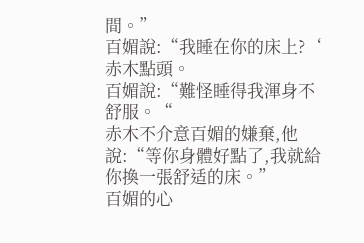間。”
百媚說:“我睡在你的床上?‘
赤木點頭。
百媚說:“難怪睡得我渾身不舒服。“
赤木不介意百媚的嫌棄,他說:“等你身體好點了,我就給你換一張舒适的床。”
百媚的心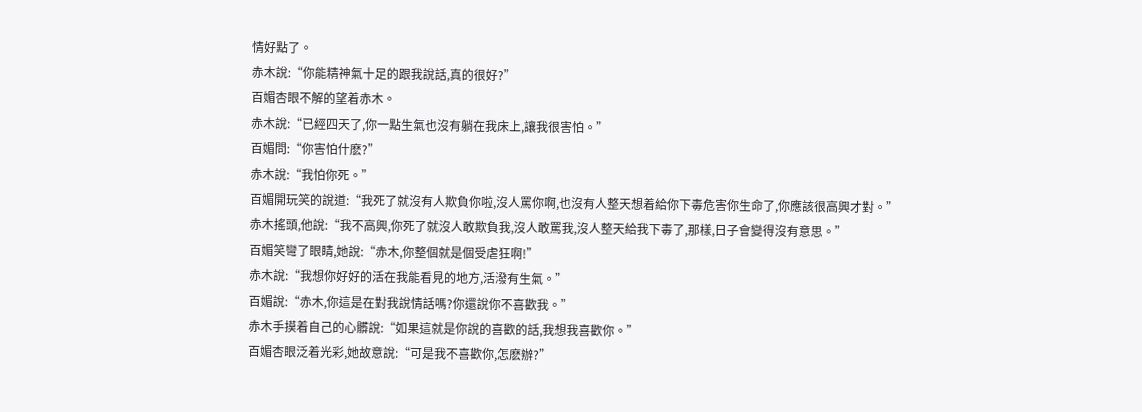情好點了。
赤木說:“你能精神氣十足的跟我說話,真的很好?”
百媚杏眼不解的望着赤木。
赤木說:“已經四天了,你一點生氣也沒有躺在我床上,讓我很害怕。”
百媚問:“你害怕什麽?”
赤木說:“我怕你死。”
百媚開玩笑的說道:“我死了就沒有人欺負你啦,沒人罵你啊,也沒有人整天想着給你下毒危害你生命了,你應該很高興才對。”
赤木搖頭,他說:“我不高興,你死了就沒人敢欺負我,沒人敢罵我,沒人整天給我下毒了,那樣,日子會變得沒有意思。”
百媚笑彎了眼睛,她說:“赤木,你整個就是個受虐狂啊!”
赤木說:“我想你好好的活在我能看見的地方,活潑有生氣。”
百媚說:“赤木,你這是在對我說情話嗎?你還說你不喜歡我。”
赤木手摸着自己的心髒說:“如果這就是你說的喜歡的話,我想我喜歡你。”
百媚杏眼泛着光彩,她故意說:“可是我不喜歡你,怎麽辦?”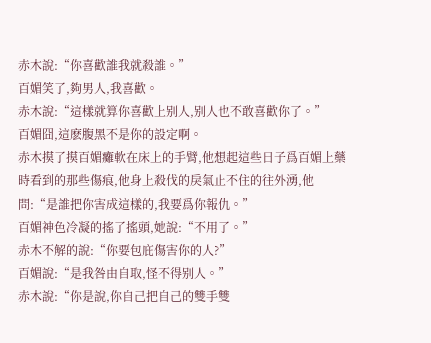赤木說:“你喜歡誰我就殺誰。”
百媚笑了,夠男人,我喜歡。
赤木說:“這樣就算你喜歡上别人,别人也不敢喜歡你了。”
百媚囧,這麽腹黑不是你的設定啊。
赤木摸了摸百媚癱軟在床上的手臂,他想起這些日子爲百媚上藥時看到的那些傷痕,他身上殺伐的戾氣止不住的往外湧,他問:“是誰把你害成這樣的,我要爲你報仇。”
百媚神色冷凝的搖了搖頭,她說:“不用了。”
赤木不解的說:“你要包庇傷害你的人?”
百媚說:“是我咎由自取,怪不得别人。”
赤木說:“你是說,你自己把自己的雙手雙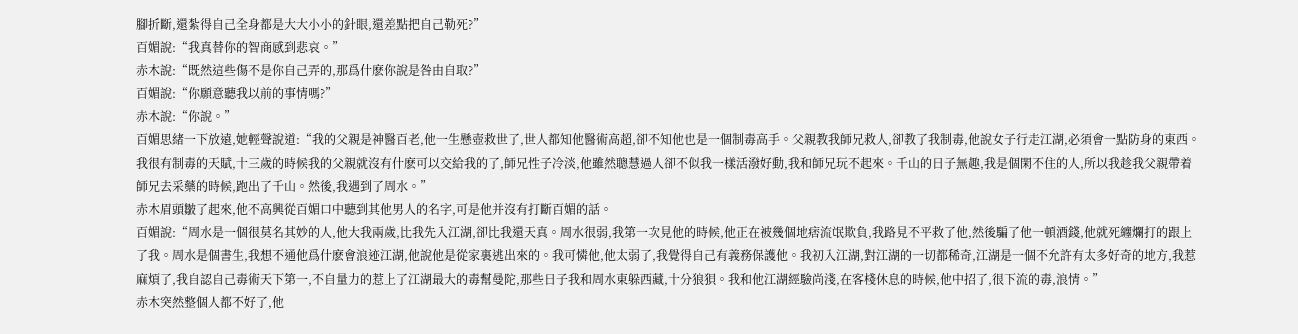腳折斷,還紮得自己全身都是大大小小的針眼,還差點把自己勒死?”
百媚說:“我真替你的智商感到悲哀。”
赤木說:“既然這些傷不是你自己弄的,那爲什麽你說是咎由自取?”
百媚說:“你願意聽我以前的事情嗎?”
赤木說:“你說。”
百媚思緒一下放遠,她輕聲說道:“我的父親是神醫百老,他一生懸壺救世了,世人都知他醫術高超,卻不知他也是一個制毒高手。父親教我師兄救人,卻教了我制毒,他說女子行走江湖,必須會一點防身的東西。我很有制毒的天賦,十三歲的時候我的父親就沒有什麽可以交給我的了,師兄性子冷淡,他雖然聰慧過人卻不似我一樣活潑好動,我和師兄玩不起來。千山的日子無趣,我是個閑不住的人,所以我趁我父親帶着師兄去采藥的時候,跑出了千山。然後,我遇到了周水。”
赤木眉頭皺了起來,他不高興從百媚口中聽到其他男人的名字,可是他并沒有打斷百媚的話。
百媚說:“周水是一個很莫名其妙的人,他大我兩歲,比我先入江湖,卻比我還天真。周水很弱,我第一次見他的時候,他正在被幾個地痞流氓欺負,我路見不平救了他,然後騙了他一頓酒錢,他就死纏爛打的跟上了我。周水是個書生,我想不通他爲什麽會浪迹江湖,他說他是從家裏逃出來的。我可憐他,他太弱了,我覺得自己有義務保護他。我初入江湖,對江湖的一切都稀奇,江湖是一個不允許有太多好奇的地方,我惹麻煩了,我自認自己毒術天下第一,不自量力的惹上了江湖最大的毒幫曼陀,那些日子我和周水東躲西藏,十分狼狽。我和他江湖經驗尚淺,在客棧休息的時候,他中招了,很下流的毒,浪情。”
赤木突然整個人都不好了,他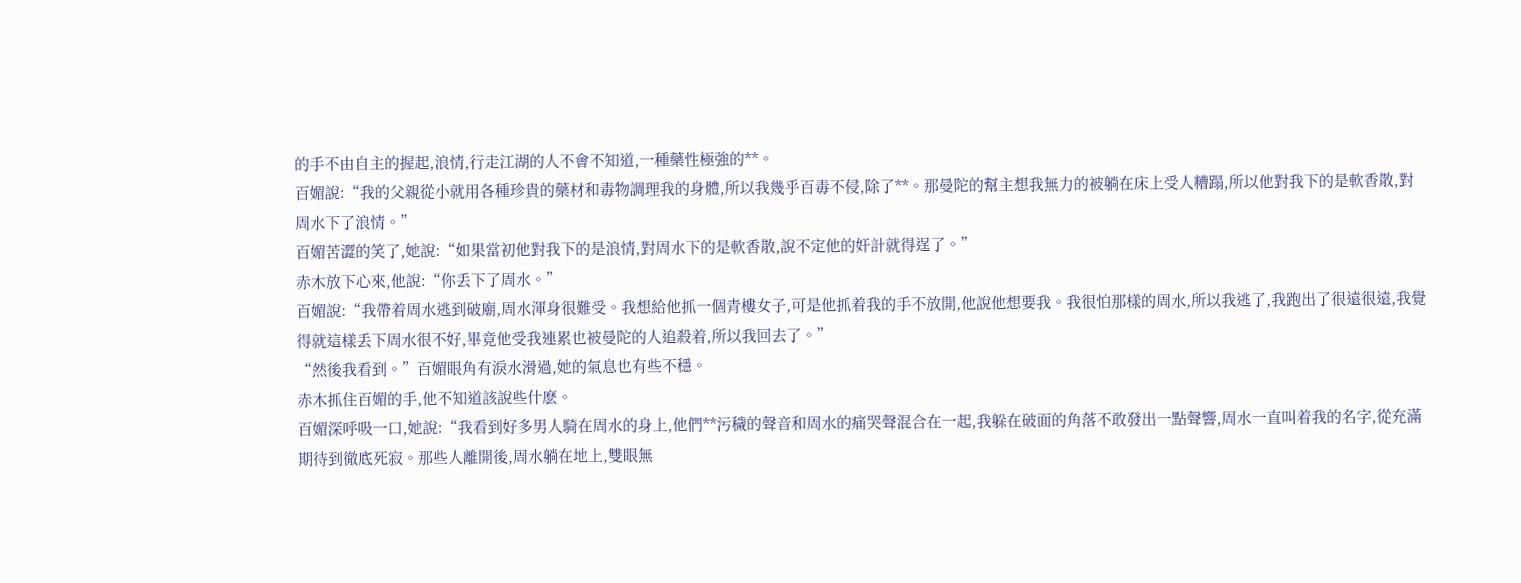的手不由自主的握起,浪情,行走江湖的人不會不知道,一種藥性極強的**。
百媚說:“我的父親從小就用各種珍貴的藥材和毒物調理我的身體,所以我幾乎百毒不侵,除了**。那曼陀的幫主想我無力的被躺在床上受人糟蹋,所以他對我下的是軟香散,對周水下了浪情。”
百媚苦澀的笑了,她說:“如果當初他對我下的是浪情,對周水下的是軟香散,說不定他的奸計就得逞了。”
赤木放下心來,他說:“你丢下了周水。”
百媚說:“我帶着周水逃到破廟,周水渾身很難受。我想給他抓一個青樓女子,可是他抓着我的手不放開,他說他想要我。我很怕那樣的周水,所以我逃了,我跑出了很遠很遠,我覺得就這樣丢下周水很不好,畢竟他受我連累也被曼陀的人追殺着,所以我回去了。”
“然後我看到。”百媚眼角有淚水滑過,她的氣息也有些不穩。
赤木抓住百媚的手,他不知道該說些什麽。
百媚深呼吸一口,她說:“我看到好多男人騎在周水的身上,他們**污穢的聲音和周水的痛哭聲混合在一起,我躲在破面的角落不敢發出一點聲響,周水一直叫着我的名字,從充滿期待到徹底死寂。那些人離開後,周水躺在地上,雙眼無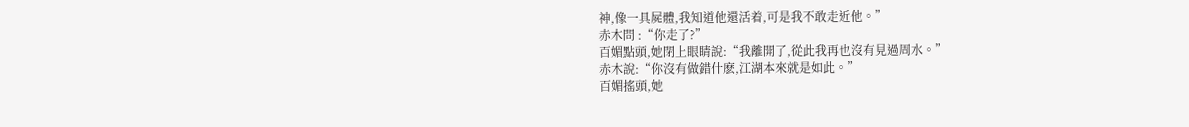神,像一具屍體,我知道他還活着,可是我不敢走近他。”
赤木問 :“你走了?”
百媚點頭,她閉上眼睛說:“我離開了,從此我再也沒有見過周水。”
赤木說:“你沒有做錯什麽,江湖本來就是如此。”
百媚搖頭,她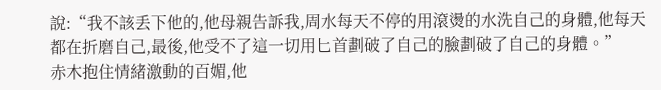說:“我不該丢下他的,他母親告訴我,周水每天不停的用滾燙的水洗自己的身體,他每天都在折磨自己,最後,他受不了這一切用匕首劃破了自己的臉劃破了自己的身體。”
赤木抱住情緒激動的百媚,他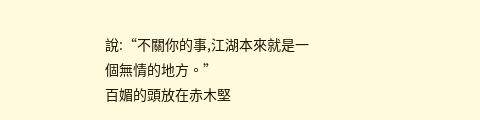說:“不關你的事,江湖本來就是一個無情的地方。”
百媚的頭放在赤木堅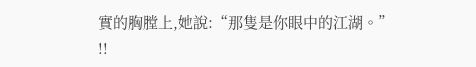實的胸膛上,她說:“那隻是你眼中的江湖。”
!!